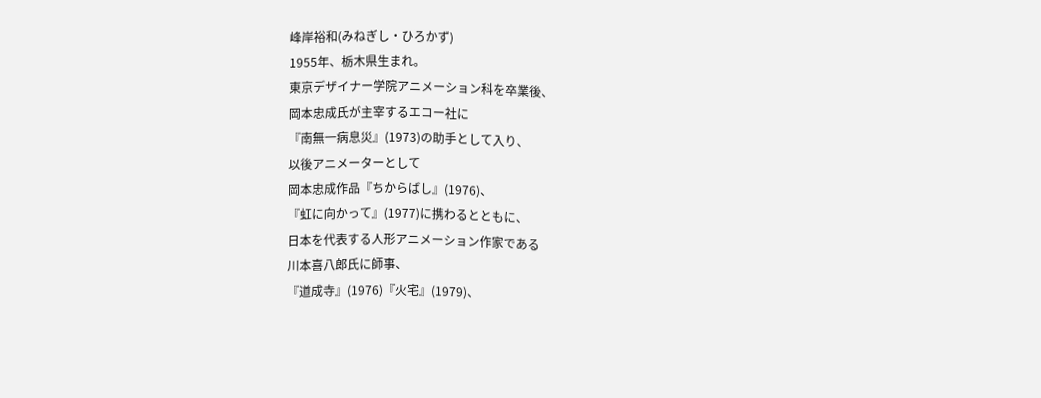峰岸裕和(みねぎし・ひろかず)
1955年、栃木県生まれ。
東京デザイナー学院アニメーション科を卒業後、
岡本忠成氏が主宰するエコー社に
『南無一病息災』(1973)の助手として入り、
以後アニメーターとして
岡本忠成作品『ちからばし』(1976)、
『虹に向かって』(1977)に携わるとともに、
日本を代表する人形アニメーション作家である
川本喜八郎氏に師事、
『道成寺』(1976)『火宅』(1979)、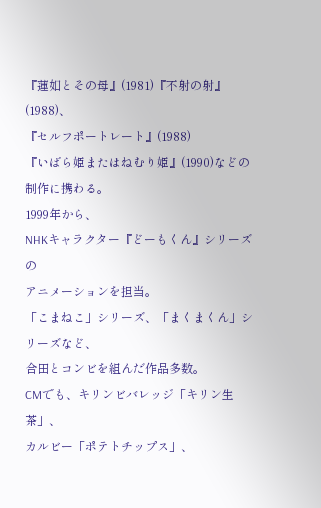『蓮如とその母』(1981)『不射の射』(1988)、
『セルフポートレート』(1988)
『いばら姫またはねむり姫』(1990)などの制作に携わる。
1999年から、
NHKキャラクター『どーもくん』シリーズの
アニメーションを担当。
「こまねこ」シリーズ、「まくまくん」シリーズなど、
合田とコンビを組んだ作品多数。
CMでも、キリンビバレッジ「キリン生茶」、
カルビー「ポテトチップス」、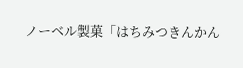ノーベル製菓「はちみつきんかん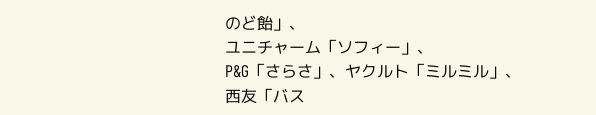のど飴」、
ユニチャーム「ソフィー」、
P&G「さらさ」、ヤクルト「ミルミル」、
西友「バス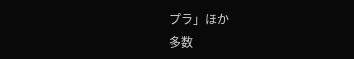プラ」ほか
多数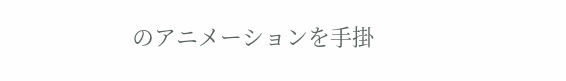のアニメーションを手掛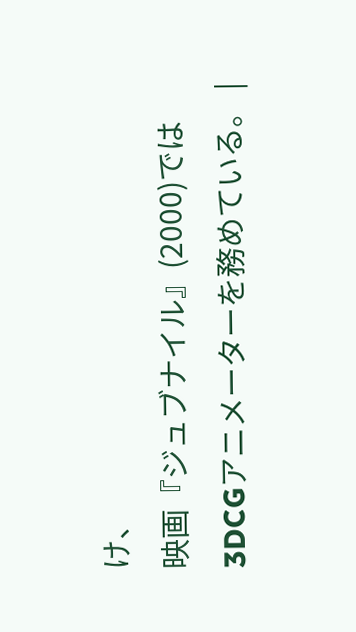け、
映画『ジュブナイル』(2000)では
3DCGアニメーターを務めている。 |